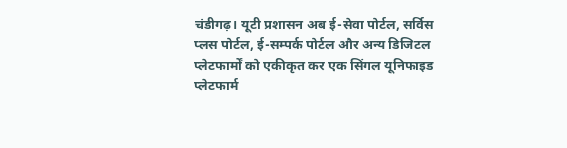चंडीगढ़। यूटी प्रशासन अब ई-सेवा पोर्टल, सर्विस प्लस पोर्टल, ई-सम्पर्क पोर्टल और अन्य डिजिटल प्लेटफार्मों को एकीकृत कर एक सिंगल यूनिफाइड प्लेटफार्म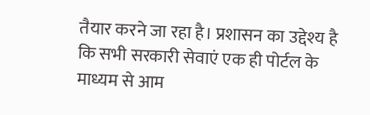तैयार करने जा रहा है। प्रशासन का उद्देश्य है कि सभी सरकारी सेवाएं एक ही पोर्टल के माध्यम से आम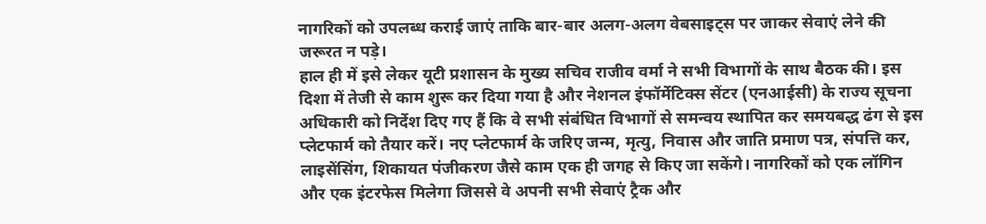नागरिकों को उपलब्ध कराई जाएं ताकि बार-बार अलग-अलग वेबसाइट्स पर जाकर सेवाएं लेने की जरूरत न पड़े।
हाल ही में इसे लेकर यूटी प्रशासन के मुख्य सचिव राजीव वर्मा ने सभी विभागों के साथ बैठक की। इस दिशा में तेजी से काम शुरू कर दिया गया है और नेशनल इंफॉर्मेटिक्स सेंटर (एनआईसी) के राज्य सूचना अधिकारी को निर्देश दिए गए हैं कि वे सभी संबंधित विभागों से समन्वय स्थापित कर समयबद्ध ढंग से इस प्लेटफार्म को तैयार करें। नए प्लेटफार्म के जरिए जन्म, मृत्यु, निवास और जाति प्रमाण पत्र, संपत्ति कर, लाइसेंसिंग, शिकायत पंजीकरण जैसे काम एक ही जगह से किए जा सकेंगे। नागरिकों को एक लॉगिन और एक इंटरफेस मिलेगा जिससे वे अपनी सभी सेवाएं ट्रैक और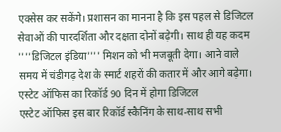एक्सेस कर सकेंगे। प्रशासन का मानना है कि इस पहल से डिजिटल सेवाओं की पारदर्शिता और दक्षता दोनों बढ़ेगी। साथ ही यह कदम ''''डिजिटल इंडिया'''' मिशन को भी मजबूती देगा। आने वाले समय में चंडीगढ़ देश के स्मार्ट शहरों की कतार में और आगे बढ़ेगा।
एस्टेट ऑफिस का रिकॉर्ड 90 दिन में होगा डिजिटल
एस्टेट ऑफिस इस बार रिकॉर्ड स्कैनिंग के साथ-साथ सभी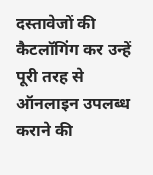दस्तावेजों की कैटलॉगिंग कर उन्हें पूरी तरह से ऑनलाइन उपलब्ध कराने की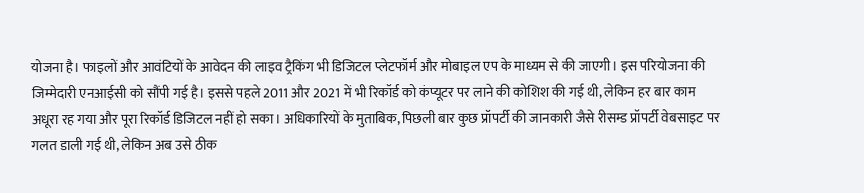योजना है। फाइलों और आवंटियों के आवेदन की लाइव ट्रैकिंग भी डिजिटल प्लेटफॉर्म और मोबाइल एप के माध्यम से की जाएगी। इस परियोजना की जिम्मेदारी एनआईसी को सौंपी गई है। इससे पहले 2011 और 2021 में भी रिकॉर्ड को कंप्यूटर पर लाने की कोशिश की गई थी, लेकिन हर बार काम अधूरा रह गया और पूरा रिकॉर्ड डिजिटल नहीं हो सका। अधिकारियों के मुताबिक, पिछली बार कुछ प्रॉपर्टी की जानकारी जैसे रीसम्ड प्रॉपर्टी वेबसाइट पर गलत डाली गई थी, लेकिन अब उसे ठीक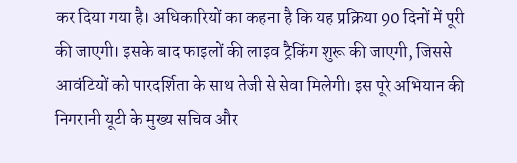कर दिया गया है। अधिकारियों का कहना है कि यह प्रक्रिया 90 दिनों में पूरी की जाएगी। इसके बाद फाइलों की लाइव ट्रैकिंग शुरू की जाएगी, जिससे आवंटियों को पारदर्शिता के साथ तेजी से सेवा मिलेगी। इस पूरे अभियान की निगरानी यूटी के मुख्य सचिव और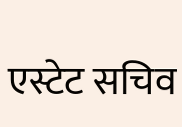एस्टेट सचिव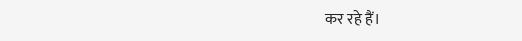कर रहे हैं।